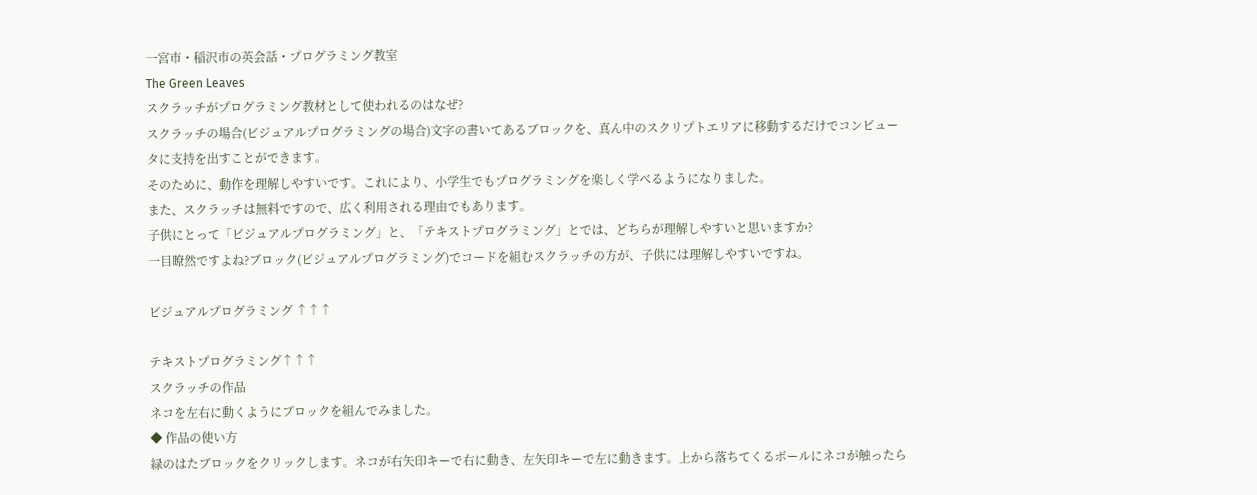一宮市・稲沢市の英会話・プログラミング教室
The Green Leaves
スクラッチがプログラミング教材として使われるのはなぜ?
スクラッチの場合(ビジュアルプログラミングの場合)文字の書いてあるブロックを、真ん中のスクリプトエリアに移動するだけでコンピュータに支持を出すことができます。
そのために、動作を理解しやすいです。これにより、小学生でもプログラミングを楽しく学べるようになりました。
また、スクラッチは無料ですので、広く利用される理由でもあります。
子供にとって「ビジュアルプログラミング」と、「テキストプログラミング」とでは、どちらが理解しやすいと思いますか?
一目瞭然ですよね?ブロック(ビジュアルプログラミング)でコードを組むスクラッチの方が、子供には理解しやすいですね。

ビジュアルプログラミング ↑↑↑

テキストプログラミング↑↑↑
スクラッチの作品
ネコを左右に動くようにブロックを組んでみました。
◆ 作品の使い方
緑のはたブロックをクリックします。ネコが右矢印キーで右に動き、左矢印キーで左に動きます。上から落ちてくるボールにネコが触ったら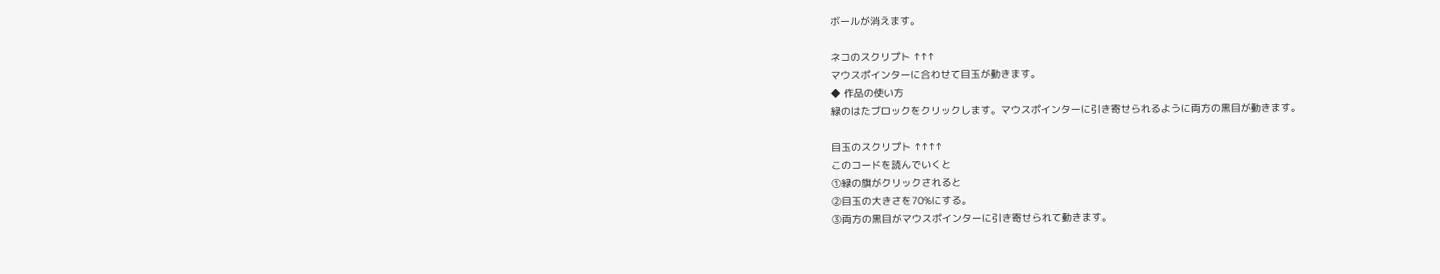ボールが消えます。

ネコのスクリプト ↑↑↑
マウスポインターに合わせて目玉が動きます。
◆ 作品の使い方
緑のはたブロックをクリックします。マウスポインターに引き寄せられるように両方の黒目が動きます。

目玉のスクリプト ↑↑↑↑
このコードを読んでいくと
①緑の旗がクリックされると
②目玉の大きさを70%にする。
③両方の黒目がマウスポインターに引き寄せられて動きます。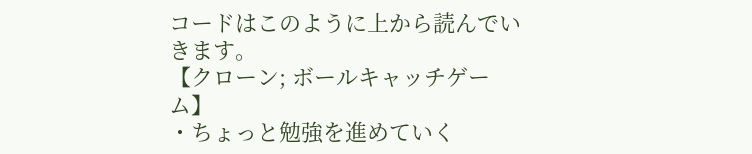コードはこのように上から読んでいきます。
【クローン; ボールキャッチゲーム】
・ちょっと勉強を進めていく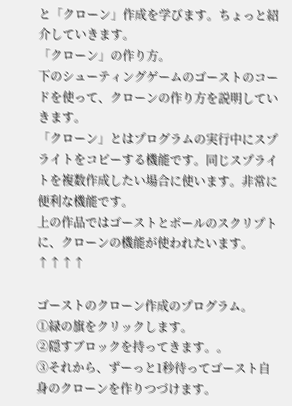と「クローン」作成を学びます。ちょっと紹介していきます。
「クローン」の作り方。
下のシューティングゲームのゴーストのコードを使って、クローンの作り方を説明していきます。
「クローン」とはプログラムの実行中にスプライトをコピーする機能です。同じスプライトを複数作成したい場合に使います。非常に便利な機能です。
上の作品ではゴーストとボールのスクリプトに、クローンの機能が使われたいます。↑↑↑↑

ゴーストのクローン作成のプログラム。
①緑の旗をクリックします。
②隠すブロックを持ってきます。。
③それから、ずーっと1秒待ってゴースト自身のクローンを作りつづけます。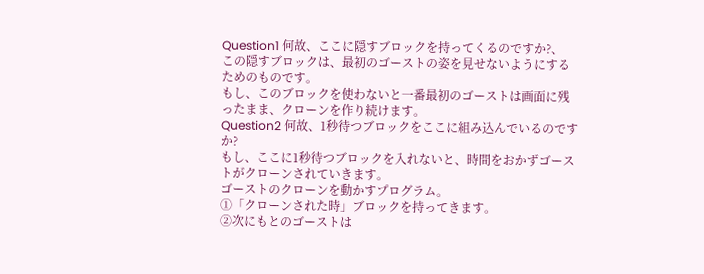Question1 何故、ここに隠すブロックを持ってくるのですか?、
この隠すブロックは、最初のゴーストの姿を見せないようにするためのものです。
もし、このブロックを使わないと一番最初のゴーストは画面に残ったまま、クローンを作り続けます。
Question2 何故、1秒待つブロックをここに組み込んでいるのですか?
もし、ここに1秒待つブロックを入れないと、時間をおかずゴーストがクローンされていきます。
ゴーストのクローンを動かすプログラム。
①「クローンされた時」ブロックを持ってきます。
②次にもとのゴーストは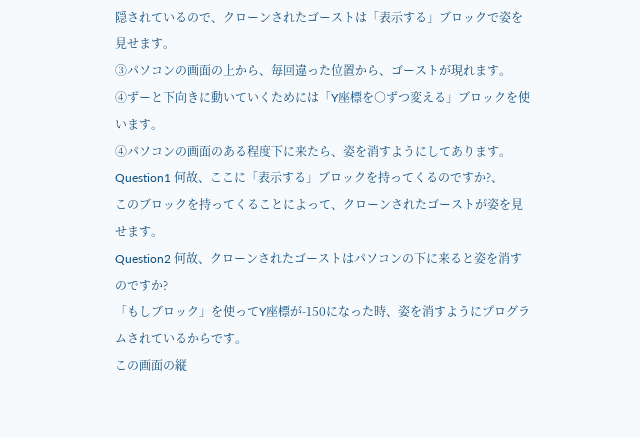隠されているので、クローンされたゴーストは「表示する」ブロックで姿を見せます。
③パソコンの画面の上から、毎回違った位置から、ゴーストが現れます。
④ずーと下向きに動いていくためには「Y座標を○ずつ変える」ブロックを使います。
④パソコンの画面のある程度下に来たら、姿を消すようにしてあります。
Question1 何故、ここに「表示する」ブロックを持ってくるのですか?、
このブロックを持ってくることによって、クローンされたゴーストが姿を見せます。
Question2 何故、クローンされたゴーストはパソコンの下に来ると姿を消すのですか?
「もしブロック」を使ってY座標が-150になった時、姿を消すようにプログラムされているからです。
この画面の縦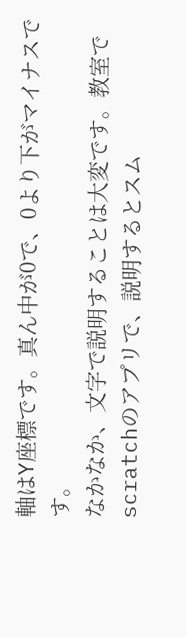軸はY座標です。真ん中が0で、0より下がマイナスです。
なかなか、文字で説明することは大変です。教室でscratchのアプリで、説明するとスム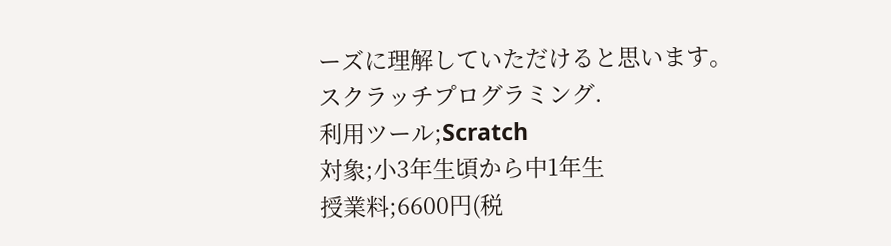ーズに理解していただけると思います。
スクラッチプログラミング.
利用ツール;Scratch
対象;小3年生頃から中1年生
授業料;6600円(税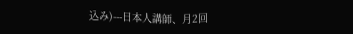込み)---日本人講師、月2回